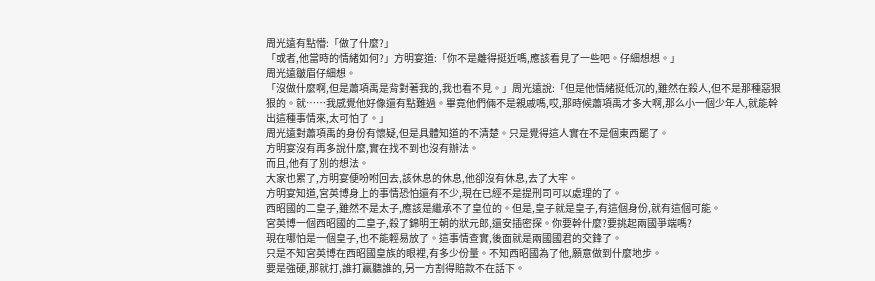周光遠有點懵:「做了什麼?」
「或者,他當時的情緒如何?」方明宴道:「你不是離得挺近嗎,應該看見了一些吧。仔細想想。」
周光遠皺眉仔細想。
「沒做什麼啊,但是蕭項禹是背對著我的,我也看不見。」周光遠說:「但是他情緒挺低沉的,雖然在殺人,但不是那種惡狠狠的。就……我感覺他好像還有點難過。畢竟他們倆不是親戚嗎,哎,那時候蕭項禹才多大啊,那么小一個少年人,就能幹出這種事情來,太可怕了。」
周光遠對蕭項禹的身份有懷疑,但是具體知道的不清楚。只是覺得這人實在不是個東西罷了。
方明宴沒有再多說什麼,實在找不到也沒有辦法。
而且,他有了別的想法。
大家也累了,方明宴便吩咐回去,該休息的休息,他卻沒有休息,去了大牢。
方明宴知道,宮英博身上的事情恐怕還有不少,現在已經不是提刑司可以處理的了。
西昭國的二皇子,雖然不是太子,應該是繼承不了皇位的。但是,皇子就是皇子,有這個身份,就有這個可能。
宮英博一個西昭國的二皇子,殺了錦明王朝的狀元郎,還安插密探。你要幹什麼?要挑起兩國爭端嗎?
現在哪怕是一個皇子,也不能輕易放了。這事情查實,後面就是兩國國君的交鋒了。
只是不知宮英博在西昭國皇族的眼裡,有多少份量。不知西昭國為了他,願意做到什麼地步。
要是強硬,那就打,誰打贏聽誰的,另一方割得賠款不在話下。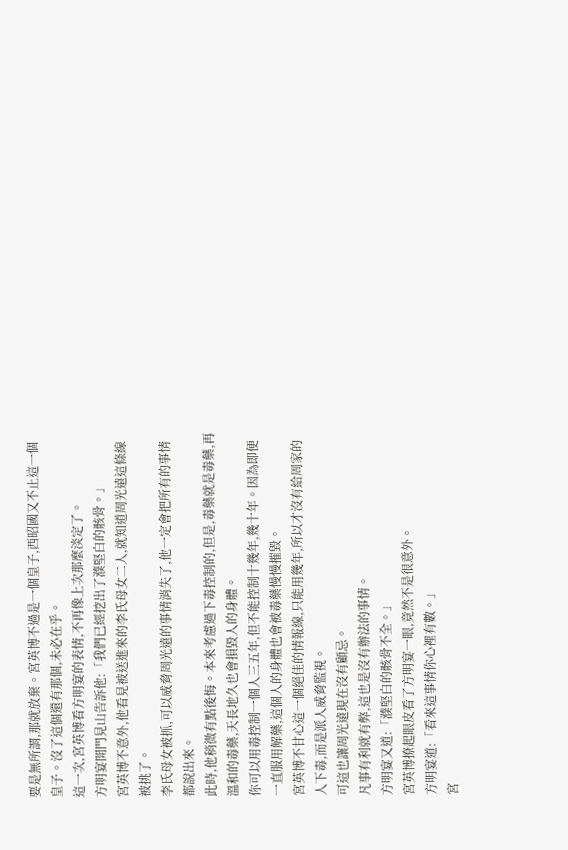要是無所謂,那就放棄。宮英博不過是一個皇子,西昭國又不止這一個皇子。沒了這個還有那個,未必在乎。
這一次,宮英博看方明宴的表情,不再像上次那麼淡定了。
方明宴開門見山告訴他:「我們已經挖出了濮堅白的骸骨。」
宮英博不意外,他看見被送進來的李氏母女二人,就知道周光遠這條線被挑了。
李氏母女被抓,可以威脅周光遠的事情消失了,他一定會把所有的事情都說出來。
此時,他稍微有點後悔。本來考慮過下毒控制的,但是,毒藥就是毒藥,再溫和的毒藥,天長地久也會損毀人的身體。
你可以用毒控制一個人三五年,但不能控制十幾年,幾十年。因為即便一直服用解藥,這個人的身體也會被毒藥慢慢摧毀。
宮英博不甘心這一個絕佳的情報線,只能用幾年,所以才沒有給周家的人下毒,而是派人威脅監視。
可這也讓周光遠現在沒有顧忌。
凡事有利就有弊,這也是沒有辦法的事情。
方明宴又道:「濮堅白的骸骨不全。」
宮英博撩起眼皮看了方明宴一眼,竟然不是很意外。
方明宴道:「看來這事情你心裡有數。」
宮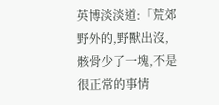英博淡淡道:「荒郊野外的,野獸出沒,骸骨少了一塊,不是很正常的事情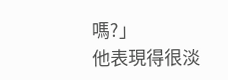嗎?」
他表現得很淡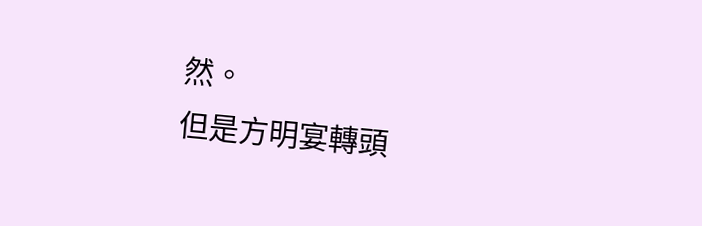然。
但是方明宴轉頭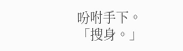吩咐手下。
「搜身。」